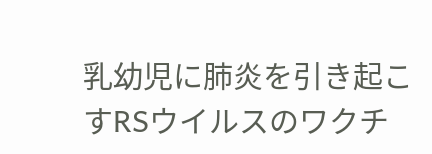乳幼児に肺炎を引き起こすRSウイルスのワクチ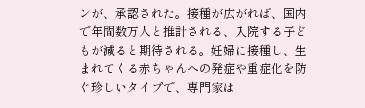ンが、承認された。接種が広がれば、国内で年間数万人と推計される、入院する子どもが減ると期待される。妊婦に接種し、生まれてくる赤ちゃんへの発症や重症化を防ぐ珍しいタイプで、専門家は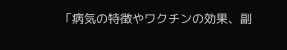「病気の特徴やワクチンの効果、副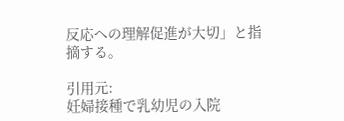反応への理解促進が大切」と指摘する。

引用元:
妊婦接種で乳幼児の入院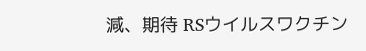減、期待 RSウイルスワクチン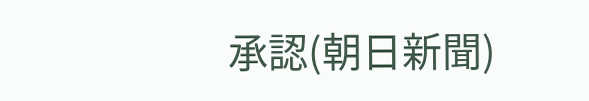承認(朝日新聞)